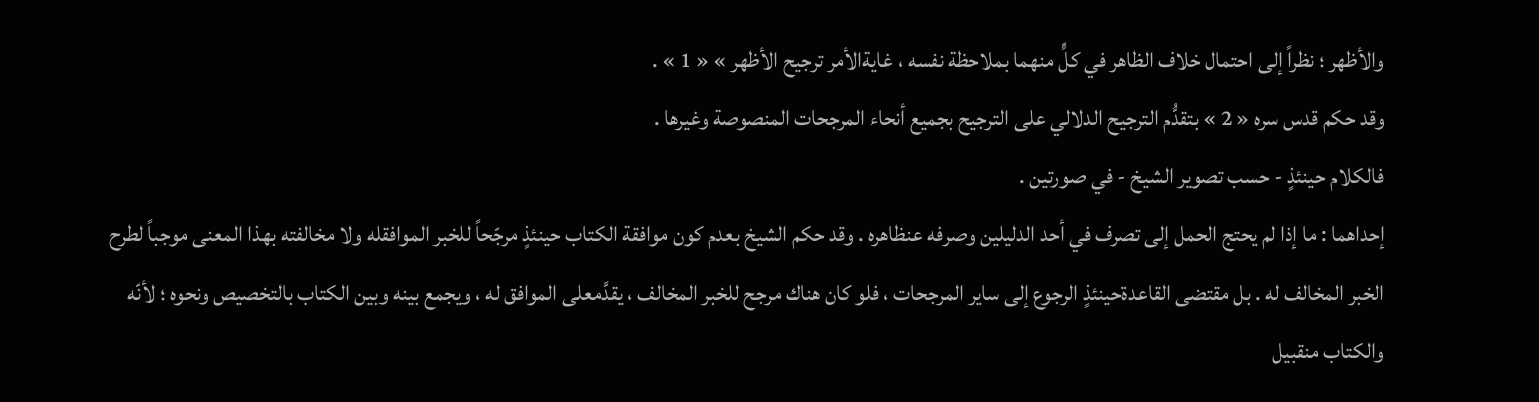والأظهر ؛ نظراً إلى احتمال خلاف الظاهر في كلٍّ منهما بملاحظة نفسه ، غايةالأمر ترجيح الأظهر » « 1 » .
وقد حكم قدس سره « 2 » بتقدُّم الترجيح الدلالي على الترجيح بجميع أنحاء المرجحات المنصوصة وغيرها .
فالكلام حينئذٍ - حسب تصوير الشيخ - في صورتين .
إحداهما : ما إذا لم يحتج الحمل إلى تصرف في أحد الدليلين وصرفه عنظاهره . وقد حكم الشيخ بعدم كون موافقة الكتاب حينئذٍ مرجّحاً للخبر الموافقله ولا مخالفته بهذا المعنى موجباً لطرح الخبر المخالف له . بل مقتضى القاعدةحينئذٍ الرجوع إلى ساير المرجحات ، فلو كان هناك مرجح للخبر المخالف ، يقدَّمعلى الموافق له ، ويجمع بينه وبين الكتاب بالتخصيص ونحوه ؛ لأنّه والكتاب منقبيل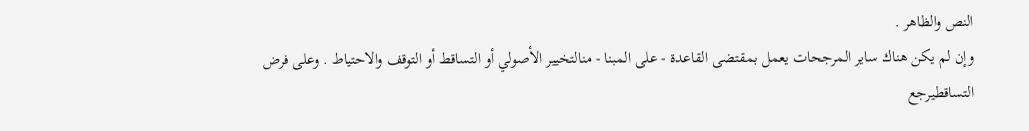النص والظاهر .
وإن لم يكن هناك ساير المرجحات يعمل بمقتضى القاعدة - على المبنا - منالتخيير الأصولي أو التساقط أو التوقف والاحتياط . وعلى فرض التساقطيرجع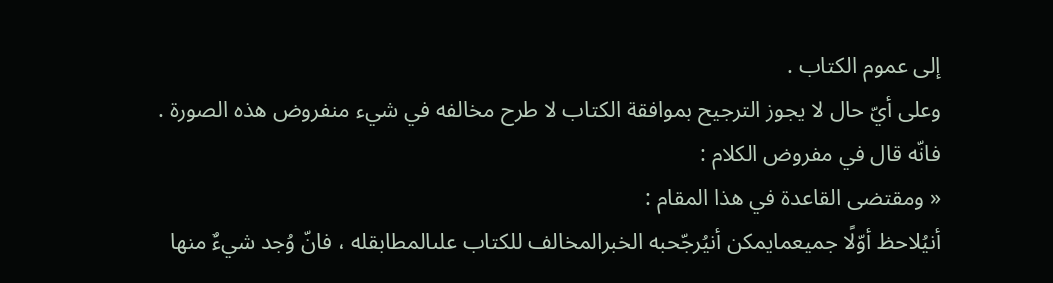إلى عموم الكتاب .
وعلى أيّ حال لا يجوز الترجيح بموافقة الكتاب لا طرح مخالفه في شيء منفروض هذه الصورة .
فانّه قال في مفروض الكلام :
« ومقتضى القاعدة في هذا المقام :
أنيُلاحظ أوّلًا جميعمايمكن أنيُرجّحبه الخبرالمخالف للكتاب علىالمطابقله ، فانّ وُجد شيءٌ منها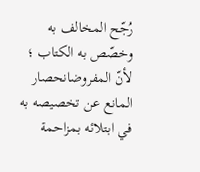رُجّح المخالف به وخصّص به الكتاب ؛ لأنّ المفروضانحصار المانع عن تخصيصه به في ابتلائه بمزاحمة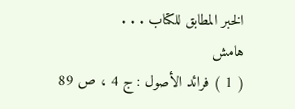الخبر المطابق للكتاب . . .
هامش
( 1 ) فرائد الأصول : ج 4 ، ص 89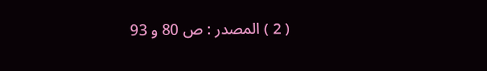( 2 ) المصدر : ص 80 و 93